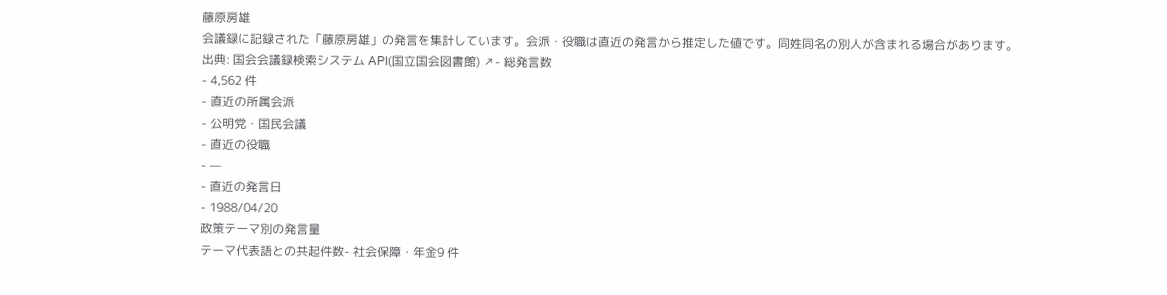藤原房雄
会議録に記録された「藤原房雄」の発言を集計しています。会派・役職は直近の発言から推定した値です。同姓同名の別人が含まれる場合があります。
出典: 国会会議録検索システム API(国立国会図書館) ↗- 総発言数
- 4,562 件
- 直近の所属会派
- 公明党・国民会議
- 直近の役職
- —
- 直近の発言日
- 1988/04/20
政策テーマ別の発言量
テーマ代表語との共起件数- 社会保障・年金9 件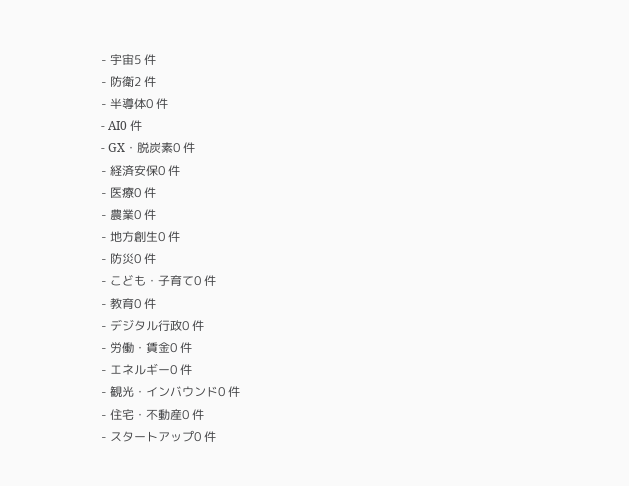- 宇宙5 件
- 防衛2 件
- 半導体0 件
- AI0 件
- GX・脱炭素0 件
- 経済安保0 件
- 医療0 件
- 農業0 件
- 地方創生0 件
- 防災0 件
- こども・子育て0 件
- 教育0 件
- デジタル行政0 件
- 労働・賃金0 件
- エネルギー0 件
- 観光・インバウンド0 件
- 住宅・不動産0 件
- スタートアップ0 件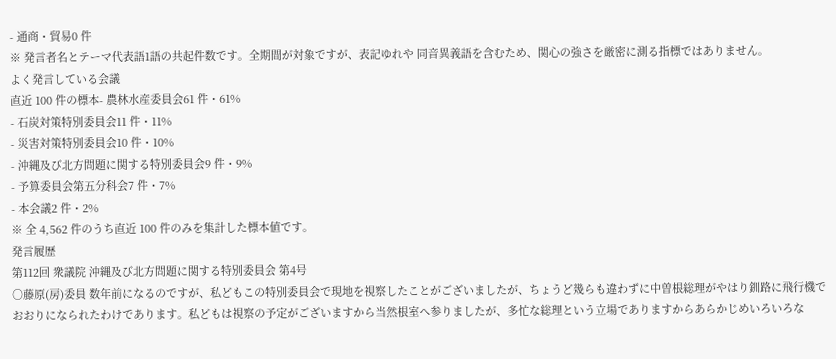- 通商・貿易0 件
※ 発言者名とテーマ代表語1語の共起件数です。全期間が対象ですが、表記ゆれや 同音異義語を含むため、関心の強さを厳密に測る指標ではありません。
よく発言している会議
直近 100 件の標本- 農林水産委員会61 件・61%
- 石炭対策特別委員会11 件・11%
- 災害対策特別委員会10 件・10%
- 沖縄及び北方問題に関する特別委員会9 件・9%
- 予算委員会第五分科会7 件・7%
- 本会議2 件・2%
※ 全 4,562 件のうち直近 100 件のみを集計した標本値です。
発言履歴
第112回 衆議院 沖縄及び北方問題に関する特別委員会 第4号
○藤原(房)委員 数年前になるのですが、私どもこの特別委員会で現地を視察したことがございましたが、ちょうど幾らも違わずに中曽根総理がやはり釧路に飛行機でおおりになられたわけであります。私どもは視察の予定がございますから当然根室へ参りましたが、多忙な総理という立場でありますからあらかじめいろいろな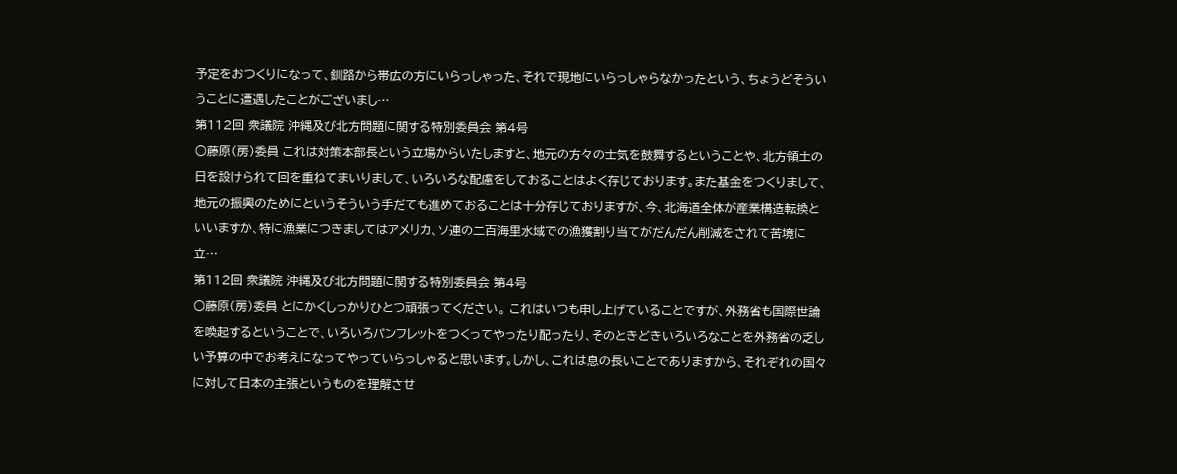予定をおつくりになって、釧路から帯広の方にいらっしゃった、それで現地にいらっしゃらなかったという、ちょうどそういうことに遭遇したことがございまし…
第112回 衆議院 沖縄及び北方問題に関する特別委員会 第4号
○藤原(房)委員 これは対策本部長という立場からいたしますと、地元の方々の士気を鼓舞するということや、北方領土の日を設けられて回を重ねてまいりまして、いろいろな配慮をしておることはよく存じております。また基金をつくりまして、地元の振興のためにというそういう手だても進めておることは十分存じておりますが、今、北海道全体が産業構造転換といいますか、特に漁業につきましてはアメリカ、ソ連の二百海里水域での漁獲割り当てがだんだん削減をされて苦境に立…
第112回 衆議院 沖縄及び北方問題に関する特別委員会 第4号
○藤原(房)委員 とにかくしっかりひとつ頑張ってください。 これはいつも申し上げていることですが、外務省も国際世論を喚起するということで、いろいろパンフレットをつくってやったり配ったり、そのときどきいろいろなことを外務省の乏しい予算の中でお考えになってやっていらっしゃると思います。しかし、これは息の長いことでありますから、それぞれの国々に対して日本の主張というものを理解させ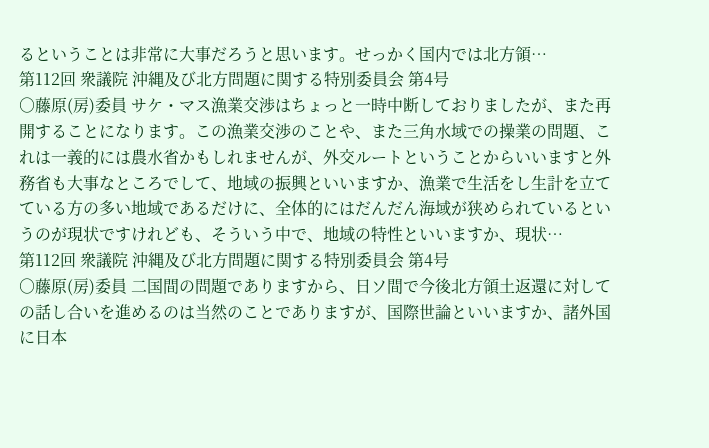るということは非常に大事だろうと思います。せっかく国内では北方領…
第112回 衆議院 沖縄及び北方問題に関する特別委員会 第4号
○藤原(房)委員 サケ・マス漁業交渉はちょっと一時中断しておりましたが、また再開することになります。この漁業交渉のことや、また三角水域での操業の問題、これは一義的には農水省かもしれませんが、外交ルートということからいいますと外務省も大事なところでして、地域の振興といいますか、漁業で生活をし生計を立てている方の多い地域であるだけに、全体的にはだんだん海域が狭められているというのが現状ですけれども、そういう中で、地域の特性といいますか、現状…
第112回 衆議院 沖縄及び北方問題に関する特別委員会 第4号
○藤原(房)委員 二国間の問題でありますから、日ソ間で今後北方領土返還に対しての話し合いを進めるのは当然のことでありますが、国際世論といいますか、諸外国に日本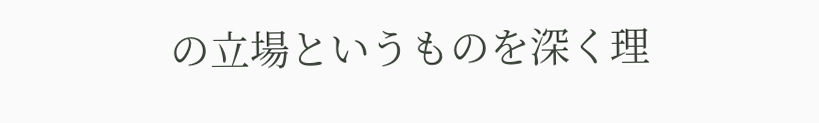の立場というものを深く理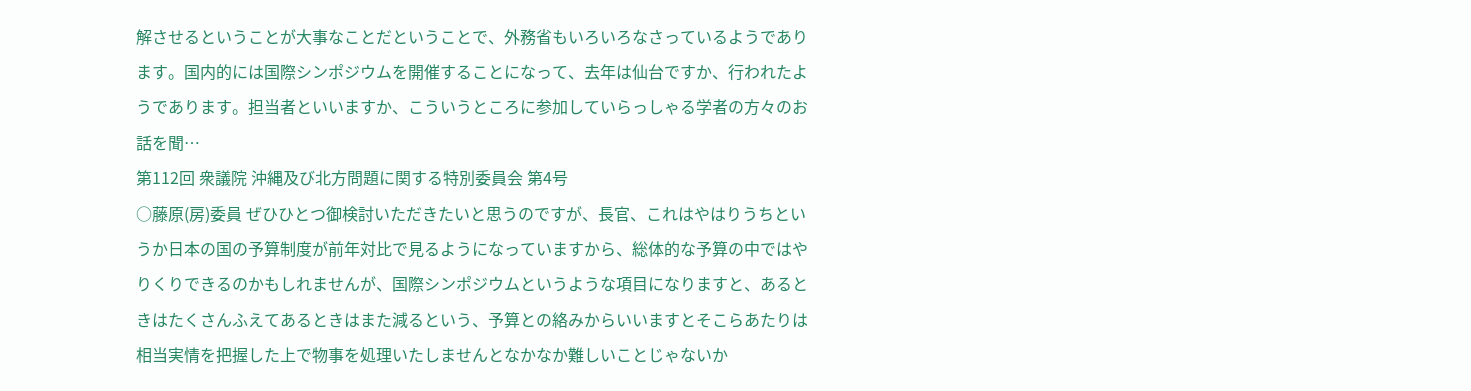解させるということが大事なことだということで、外務省もいろいろなさっているようであります。国内的には国際シンポジウムを開催することになって、去年は仙台ですか、行われたようであります。担当者といいますか、こういうところに参加していらっしゃる学者の方々のお話を聞…
第112回 衆議院 沖縄及び北方問題に関する特別委員会 第4号
○藤原(房)委員 ぜひひとつ御検討いただきたいと思うのですが、長官、これはやはりうちというか日本の国の予算制度が前年対比で見るようになっていますから、総体的な予算の中ではやりくりできるのかもしれませんが、国際シンポジウムというような項目になりますと、あるときはたくさんふえてあるときはまた減るという、予算との絡みからいいますとそこらあたりは相当実情を把握した上で物事を処理いたしませんとなかなか難しいことじゃないか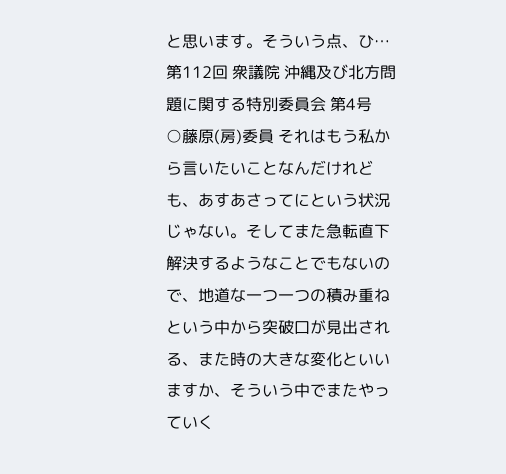と思います。そういう点、ひ…
第112回 衆議院 沖縄及び北方問題に関する特別委員会 第4号
○藤原(房)委員 それはもう私から言いたいことなんだけれども、あすあさってにという状況じゃない。そしてまた急転直下解決するようなことでもないので、地道な一つ一つの積み重ねという中から突破口が見出される、また時の大きな変化といいますか、そういう中でまたやっていく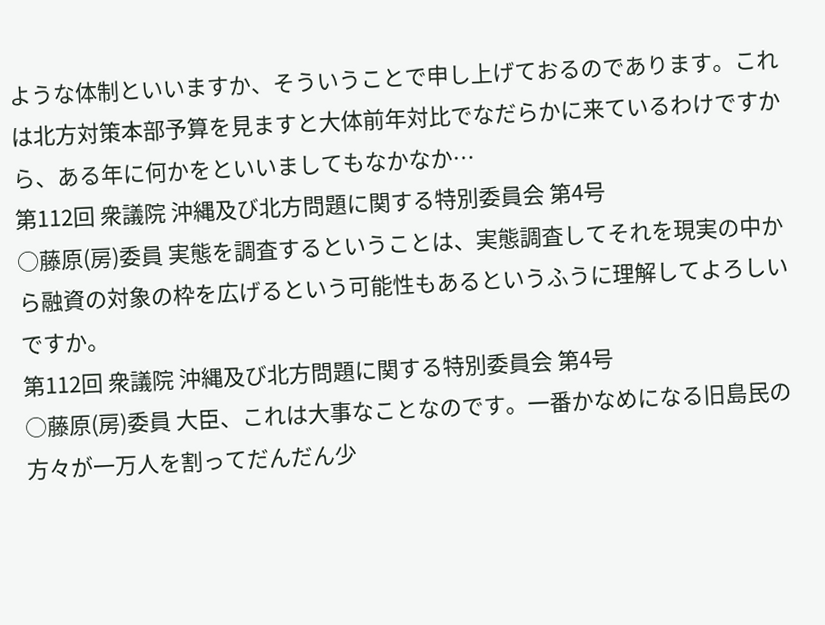ような体制といいますか、そういうことで申し上げておるのであります。これは北方対策本部予算を見ますと大体前年対比でなだらかに来ているわけですから、ある年に何かをといいましてもなかなか…
第112回 衆議院 沖縄及び北方問題に関する特別委員会 第4号
○藤原(房)委員 実態を調査するということは、実態調査してそれを現実の中から融資の対象の枠を広げるという可能性もあるというふうに理解してよろしいですか。
第112回 衆議院 沖縄及び北方問題に関する特別委員会 第4号
○藤原(房)委員 大臣、これは大事なことなのです。一番かなめになる旧島民の方々が一万人を割ってだんだん少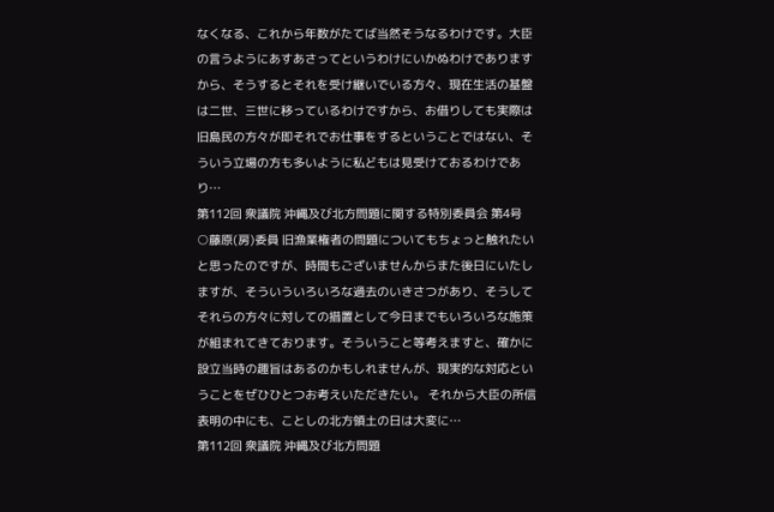なくなる、これから年数がたてば当然そうなるわけです。大臣の言うようにあすあさってというわけにいかぬわけでありますから、そうするとそれを受け継いでいる方々、現在生活の基盤は二世、三世に移っているわけですから、お借りしても実際は旧島民の方々が即それでお仕事をするということではない、そういう立場の方も多いように私どもは見受けておるわけであり…
第112回 衆議院 沖縄及び北方問題に関する特別委員会 第4号
○藤原(房)委員 旧漁業権者の問題についてもちょっと触れたいと思ったのですが、時間もございませんからまた後日にいたしますが、そういういろいろな過去のいきさつがあり、そうしてそれらの方々に対しての措置として今日までもいろいろな施策が組まれてきております。そういうこと等考えますと、確かに設立当時の趣旨はあるのかもしれませんが、現実的な対応ということをぜひひとつお考えいただきたい。 それから大臣の所信表明の中にも、ことしの北方領土の日は大変に…
第112回 衆議院 沖縄及び北方問題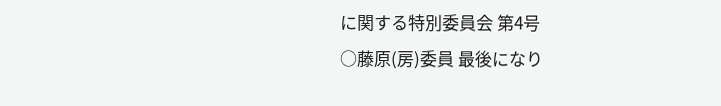に関する特別委員会 第4号
○藤原(房)委員 最後になり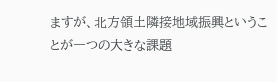ますが、北方領土隣接地域振興ということが一つの大きな課題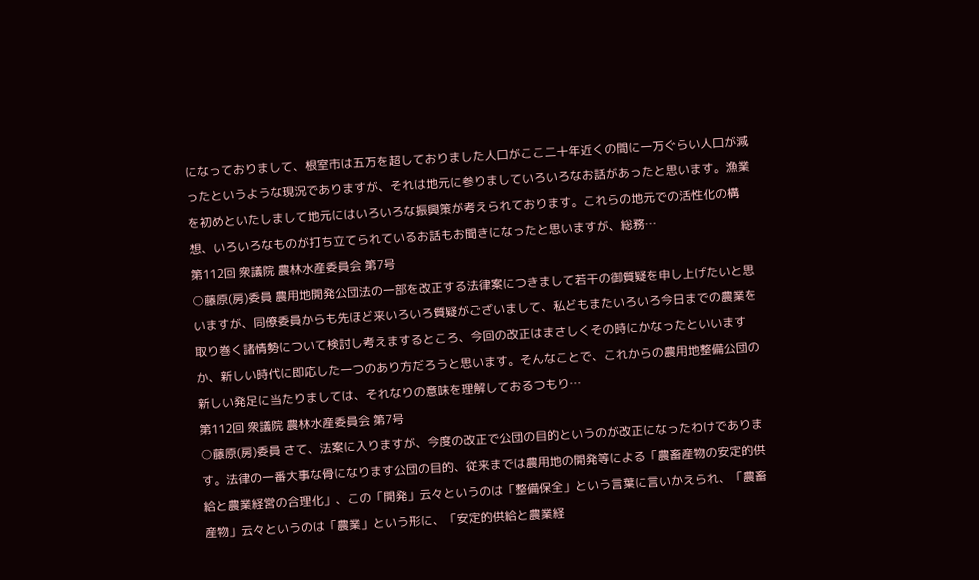になっておりまして、根室市は五万を超しておりました人口がここ二十年近くの間に一万ぐらい人口が減ったというような現況でありますが、それは地元に参りましていろいろなお話があったと思います。漁業を初めといたしまして地元にはいろいろな振興策が考えられております。これらの地元での活性化の構想、いろいろなものが打ち立てられているお話もお聞きになったと思いますが、総務…
第112回 衆議院 農林水産委員会 第7号
○藤原(房)委員 農用地開発公団法の一部を改正する法律案につきまして若干の御質疑を申し上げたいと思いますが、同僚委員からも先ほど来いろいろ質疑がございまして、私どもまたいろいろ今日までの農業を取り巻く諸情勢について検討し考えまするところ、今回の改正はまさしくその時にかなったといいますか、新しい時代に即応した一つのあり方だろうと思います。そんなことで、これからの農用地整備公団の新しい発足に当たりましては、それなりの意味を理解しておるつもり…
第112回 衆議院 農林水産委員会 第7号
○藤原(房)委員 さて、法案に入りますが、今度の改正で公団の目的というのが改正になったわけであります。法律の一番大事な骨になります公団の目的、従来までは農用地の開発等による「農畜産物の安定的供給と農業経営の合理化」、この「開発」云々というのは「整備保全」という言葉に言いかえられ、「農畜産物」云々というのは「農業」という形に、「安定的供給と農業経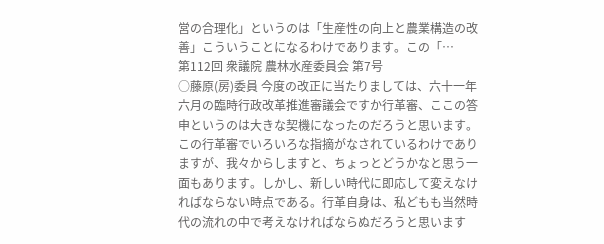営の合理化」というのは「生産性の向上と農業構造の改善」こういうことになるわけであります。この「…
第112回 衆議院 農林水産委員会 第7号
○藤原(房)委員 今度の改正に当たりましては、六十一年六月の臨時行政改革推進審議会ですか行革審、ここの答申というのは大きな契機になったのだろうと思います。この行革審でいろいろな指摘がなされているわけでありますが、我々からしますと、ちょっとどうかなと思う一面もあります。しかし、新しい時代に即応して変えなければならない時点である。行革自身は、私どもも当然時代の流れの中で考えなければならぬだろうと思います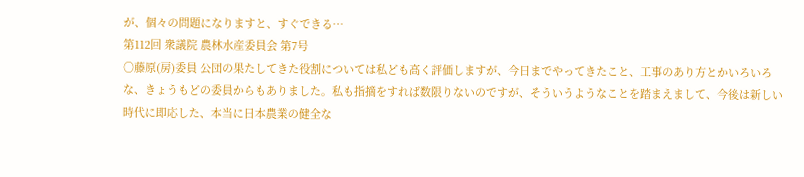が、個々の問題になりますと、すぐできる…
第112回 衆議院 農林水産委員会 第7号
○藤原(房)委員 公団の果たしてきた役割については私ども高く評価しますが、今日までやってきたこと、工事のあり方とかいろいろな、きょうもどの委員からもありました。私も指摘をすれば数限りないのですが、そういうようなことを踏まえまして、今後は新しい時代に即応した、本当に日本農業の健全な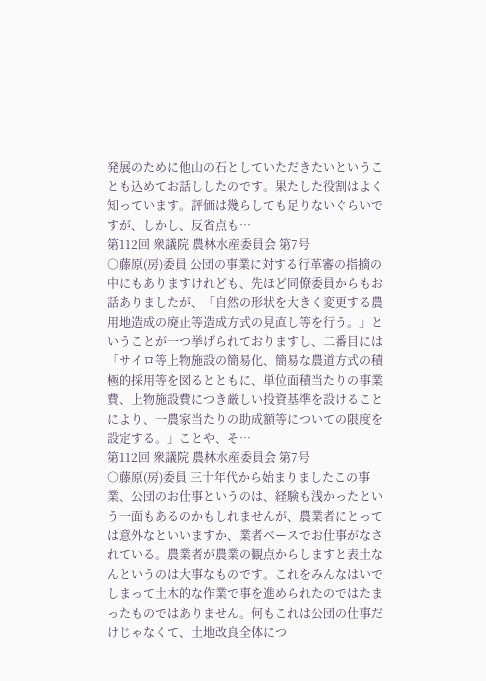発展のために他山の石としていただきたいということも込めてお話ししたのです。果たした役割はよく知っています。評価は幾らしても足りないぐらいですが、しかし、反省点も…
第112回 衆議院 農林水産委員会 第7号
○藤原(房)委員 公団の事業に対する行革審の指摘の中にもありますけれども、先ほど同僚委員からもお話ありましたが、「自然の形状を大きく変更する農用地造成の廃止等造成方式の見直し等を行う。」ということが一つ挙げられておりますし、二番目には「サイロ等上物施設の簡易化、簡易な農道方式の積極的採用等を図るとともに、単位面積当たりの事業費、上物施設費につき厳しい投資基準を設けることにより、一農家当たりの助成額等についての限度を設定する。」ことや、そ…
第112回 衆議院 農林水産委員会 第7号
○藤原(房)委員 三十年代から始まりましたこの事業、公団のお仕事というのは、経験も浅かったという一面もあるのかもしれませんが、農業者にとっては意外なといいますか、業者ベースでお仕事がなされている。農業者が農業の観点からしますと表土なんというのは大事なものです。これをみんなはいでしまって土木的な作業で事を進められたのではたまったものではありません。何もこれは公団の仕事だけじゃなくて、土地改良全体につ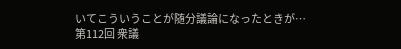いてこういうことが随分議論になったときが…
第112回 衆議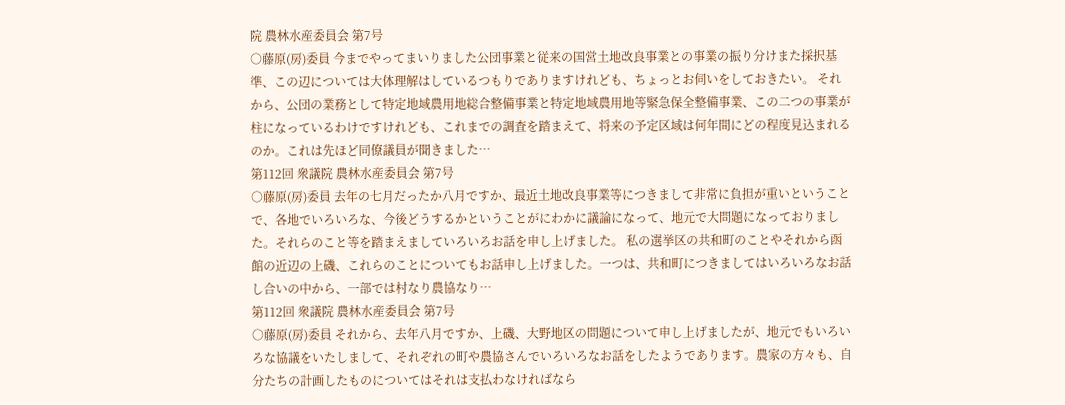院 農林水産委員会 第7号
○藤原(房)委員 今までやってまいりました公団事業と従来の国営土地改良事業との事業の振り分けまた採択基準、この辺については大体理解はしているつもりでありますけれども、ちょっとお伺いをしておきたい。 それから、公団の業務として特定地域農用地総合整備事業と特定地域農用地等緊急保全整備事業、この二つの事業が柱になっているわけですけれども、これまでの調査を踏まえて、将来の予定区域は何年間にどの程度見込まれるのか。これは先ほど同僚議員が聞きました…
第112回 衆議院 農林水産委員会 第7号
○藤原(房)委員 去年の七月だったか八月ですか、最近土地改良事業等につきまして非常に負担が重いということで、各地でいろいろな、今後どうするかということがにわかに議論になって、地元で大問題になっておりました。それらのこと等を踏まえましていろいろお話を申し上げました。 私の選挙区の共和町のことやそれから函館の近辺の上磯、これらのことについてもお話申し上げました。一つは、共和町につきましてはいろいろなお話し合いの中から、一部では村なり農協なり…
第112回 衆議院 農林水産委員会 第7号
○藤原(房)委員 それから、去年八月ですか、上磯、大野地区の問題について申し上げましたが、地元でもいろいろな協議をいたしまして、それぞれの町や農協さんでいろいろなお話をしたようであります。農家の方々も、自分たちの計画したものについてはそれは支払わなければなら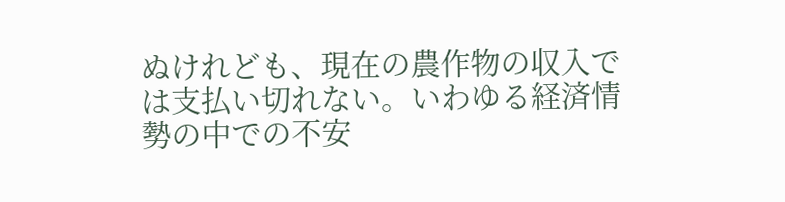ぬけれども、現在の農作物の収入では支払い切れない。いわゆる経済情勢の中での不安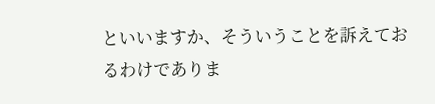といいますか、そういうことを訴えておるわけでありま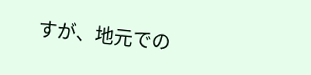すが、地元での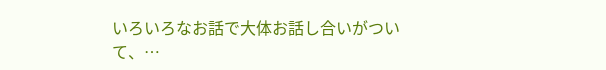いろいろなお話で大体お話し合いがついて、…